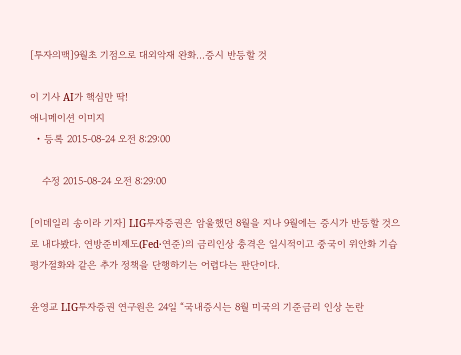[투자의맥]9월초 기점으로 대외악재 완화…증시 반등할 것

이 기사 AI가 핵심만 딱!
애니메이션 이미지
  • 등록 2015-08-24 오전 8:29:00

    수정 2015-08-24 오전 8:29:00

[이데일리 송이라 기자] LIG투자증권은 암울했던 8월을 지나 9월에는 증시가 반등할 것으로 내다봤다. 연방준비제도(Fed·연준)의 금리인상 충격은 일시적이고 중국이 위안화 기습 평가절화와 같은 추가 정책을 단행하기는 어렵다는 판단이다.

윤영교 LIG투자증권 연구원은 24일 “국내증시는 8월 미국의 기준금리 인상 논란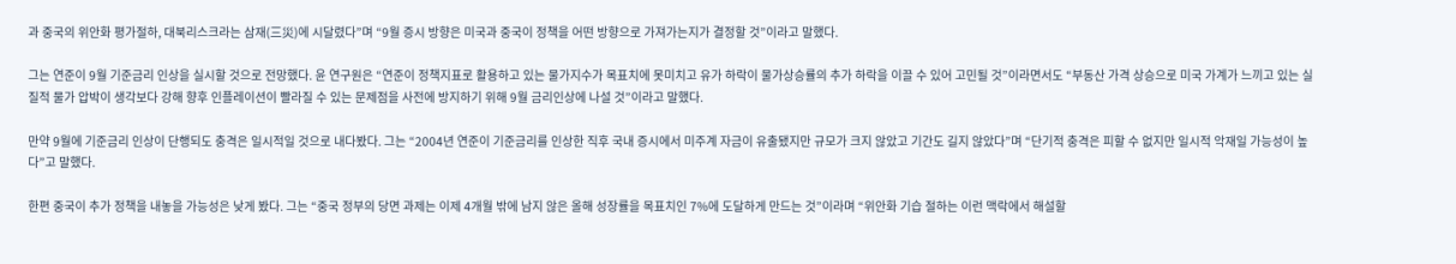과 중국의 위안화 평가절하, 대북리스크라는 삼재(三災)에 시달렸다”며 “9월 증시 방향은 미국과 중국이 정책을 어떤 방향으로 가져가는지가 결정할 것”이라고 말했다.

그는 연준이 9월 기준금리 인상을 실시할 것으로 전망했다. 윤 연구원은 “연준이 정책지표로 활용하고 있는 물가지수가 목표치에 못미치고 유가 하락이 물가상승률의 추가 하락을 이끌 수 있어 고민될 것”이라면서도 “부동산 가격 상승으로 미국 가계가 느끼고 있는 실질적 물가 압박이 생각보다 강해 향후 인플레이션이 빨라질 수 있는 문제점을 사전에 방지하기 위해 9월 금리인상에 나설 것”이라고 말했다.

만약 9월에 기준금리 인상이 단행되도 충격은 일시적일 것으로 내다봤다. 그는 “2004년 연준이 기준금리를 인상한 직후 국내 증시에서 미주계 자금이 유출됐지만 규모가 크지 않았고 기간도 길지 않았다”며 “단기적 충격은 피할 수 없지만 일시적 악재일 가능성이 높다”고 말했다.

한편 중국이 추가 정책을 내놓을 가능성은 낮게 봤다. 그는 “중국 정부의 당면 과제는 이제 4개월 밖에 남지 않은 올해 성장률을 목표치인 7%에 도달하게 만드는 것”이라며 “위안화 기습 절하는 이런 맥락에서 해설할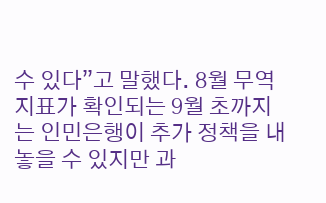수 있다”고 말했다. 8월 무역지표가 확인되는 9월 초까지는 인민은행이 추가 정책을 내놓을 수 있지만 과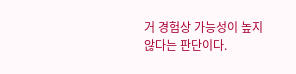거 경험상 가능성이 높지 않다는 판단이다.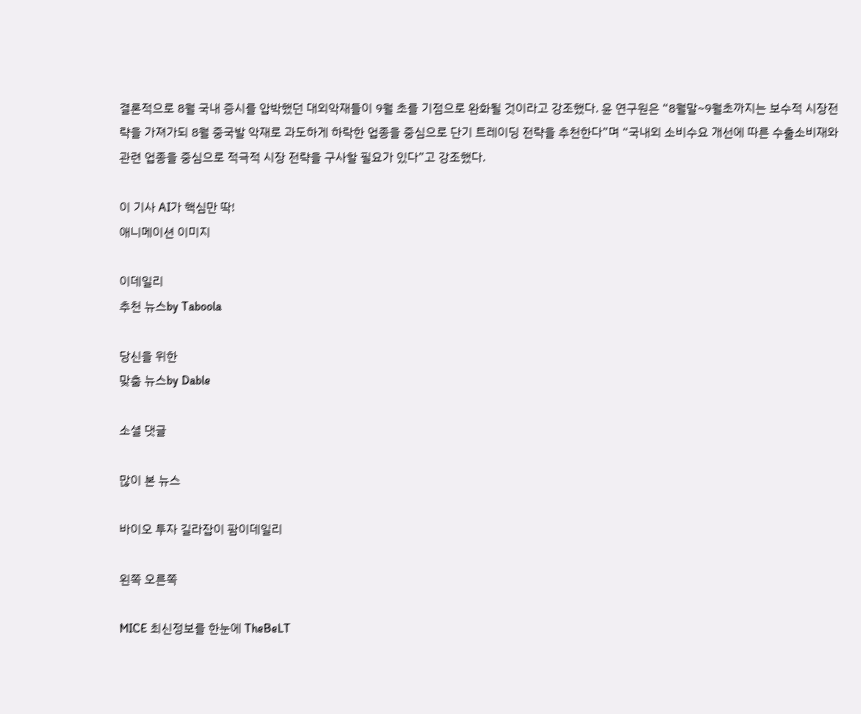결론적으로 8월 국내 증시를 압박했던 대외악재들이 9월 초를 기점으로 완화될 것이라고 강조했다. 윤 연구원은 “8월말~9월초까지는 보수적 시장전략을 가져가되 8월 중국발 악재로 과도하게 하락한 업종을 중심으로 단기 트레이딩 전략을 추천한다”며 “국내외 소비수요 개선에 따른 수출소비재와 관련 업종을 중심으로 적극적 시장 전략을 구사할 필요가 있다”고 강조했다.

이 기사 AI가 핵심만 딱!
애니메이션 이미지

이데일리
추천 뉴스by Taboola

당신을 위한
맞춤 뉴스by Dable

소셜 댓글

많이 본 뉴스

바이오 투자 길라잡이 팜이데일리

왼쪽 오른쪽

MICE 최신정보를 한눈에 TheBeLT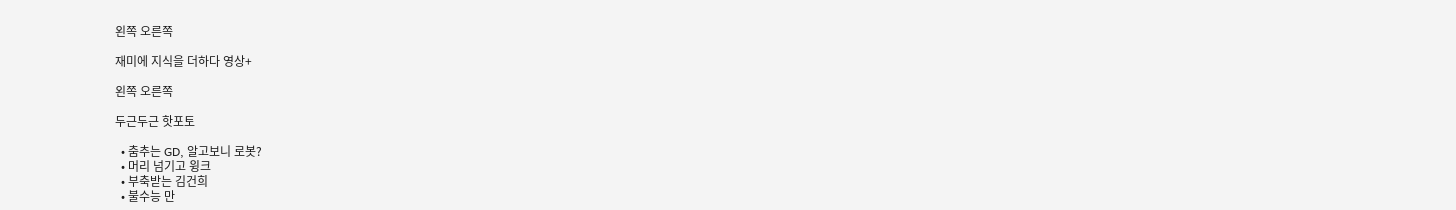왼쪽 오른쪽

재미에 지식을 더하다 영상+

왼쪽 오른쪽

두근두근 핫포토

  • 춤추는 GD, 알고보니 로봇?
  • 머리 넘기고 윙크
  • 부축받는 김건희
  • 불수능 만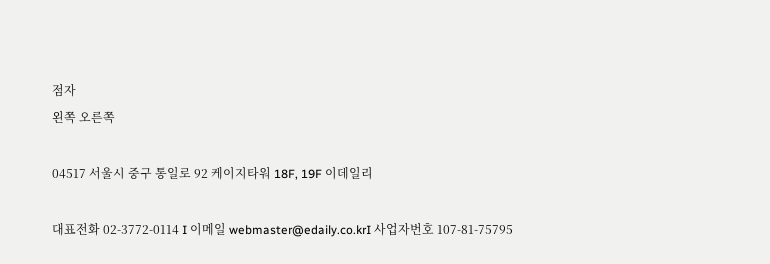점자
왼쪽 오른쪽

04517 서울시 중구 통일로 92 케이지타워 18F, 19F 이데일리

대표전화 02-3772-0114 I 이메일 webmaster@edaily.co.krI 사업자번호 107-81-75795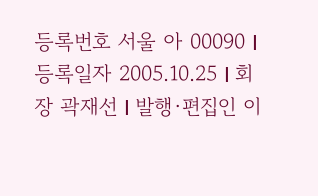등록번호 서울 아 00090 I 등록일자 2005.10.25 I 회장 곽재선 I 발행·편집인 이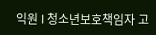익원 I 청소년보호책임자 고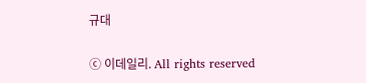규대

ⓒ 이데일리. All rights reserved